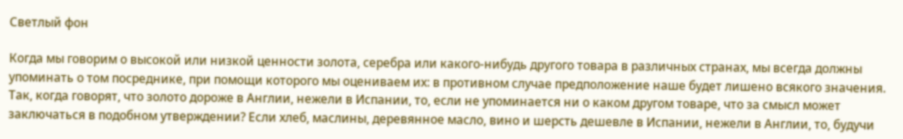Светлый фон

Когда мы говорим о высокой или низкой ценности золота, серебра или какого-нибудь другого товара в различных странах, мы всегда должны упоминать о том посреднике, при помощи которого мы оцениваем их: в противном случае предположение наше будет лишено всякого значения. Так, когда говорят, что золото дороже в Англии, нежели в Испании, то, если не упоминается ни о каком другом товаре, что за смысл может заключаться в подобном утверждении? Если хлеб, маслины, деревянное масло, вино и шерсть дешевле в Испании, нежели в Англии, то, будучи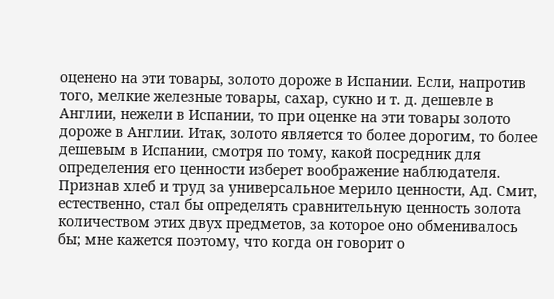оценено на эти товары, золото дороже в Испании. Если, напротив того, мелкие железные товары, сахар, сукно и т. д. дешевле в Англии, нежели в Испании, то при оценке на эти товары золото дороже в Англии. Итак, золото является то более дорогим, то более дешевым в Испании, смотря по тому, какой посредник для определения его ценности изберет воображение наблюдателя. Признав хлеб и труд за универсальное мерило ценности, Ад. Смит, естественно, стал бы определять сравнительную ценность золота количеством этих двух предметов, за которое оно обменивалось бы; мне кажется поэтому, что когда он говорит о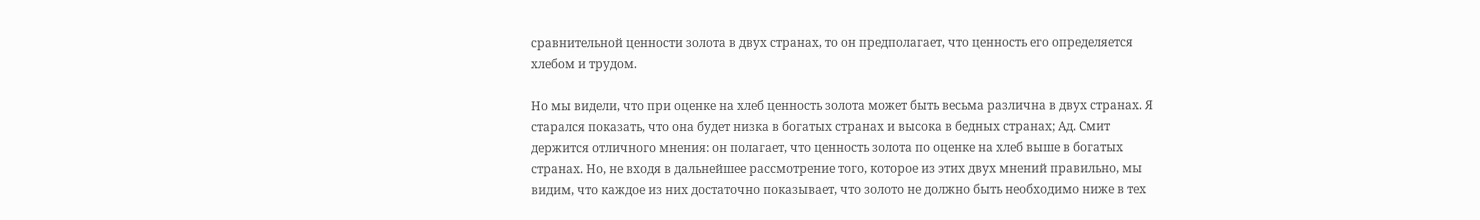сравнительной ценности золота в двух странах, то он предполагает, что ценность его определяется хлебом и трудом.

Но мы видели, что при оценке на хлеб ценность золота может быть весьма различна в двух странах. Я старался показать, что она будет низка в богатых странах и высока в бедных странах; Ад. Смит держится отличного мнения: он полагает, что ценность золота по оценке на хлеб выше в богатых странах. Но, не входя в дальнейшее рассмотрение того, которое из этих двух мнений правильно, мы видим, что каждое из них достаточно показывает, что золото не должно быть необходимо ниже в тех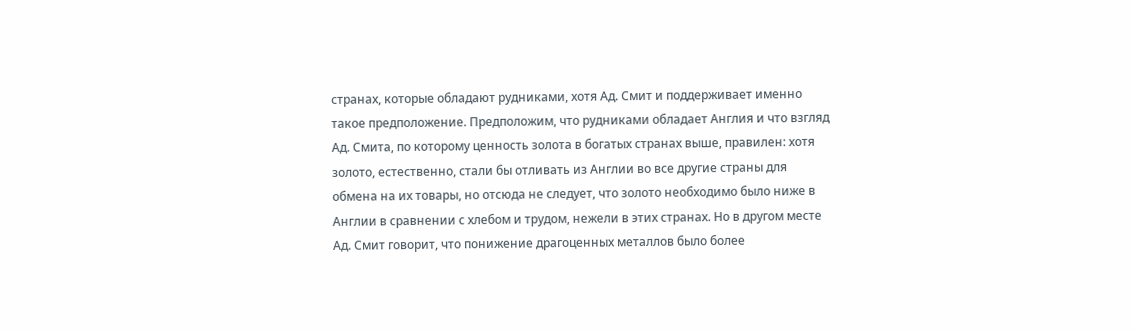странах, которые обладают рудниками, хотя Ад. Смит и поддерживает именно такое предположение. Предположим, что рудниками обладает Англия и что взгляд Ад. Смита, по которому ценность золота в богатых странах выше, правилен: хотя золото, естественно, стали бы отливать из Англии во все другие страны для обмена на их товары, но отсюда не следует, что золото необходимо было ниже в Англии в сравнении с хлебом и трудом, нежели в этих странах. Но в другом месте Ад. Смит говорит, что понижение драгоценных металлов было более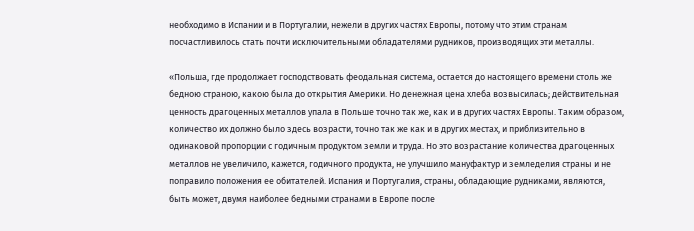необходимо в Испании и в Португалии, нежели в других частях Европы, потому что этим странам посчастливилось стать почти исключительными обладателями рудников, производящих эти металлы.

«Польша, где продолжает господствовать феодальная система, остается до настоящего времени столь же бедною страною, какою была до открытия Америки. Но денежная цена хлеба возвысилась; действительная ценность драгоценных металлов упала в Польше точно так же, как и в других частях Европы. Таким образом, количество их должно было здесь возрасти, точно так же как и в других местах, и приблизительно в одинаковой пропорции с годичным продуктом земли и труда. Но это возрастание количества драгоценных металлов не увеличило, кажется, годичного продукта, не улучшило мануфактур и земледелия страны и не поправило положения ее обитателей. Испания и Португалия, страны, обладающие рудниками, являются, быть может, двумя наиболее бедными странами в Европе после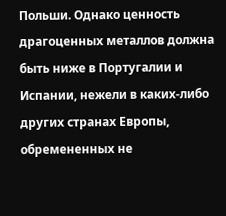Польши. Однако ценность драгоценных металлов должна быть ниже в Португалии и Испании, нежели в каких-либо других странах Европы, обремененных не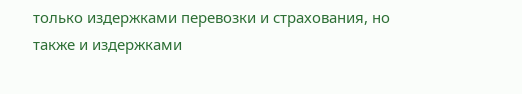только издержками перевозки и страхования, но также и издержками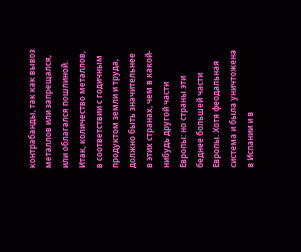контрабанды, так как вывоз металлов или запрещался, или облагался пошлиной. Итак, количество металлов, в соответствии с годичным продуктом земли и труда, должно быть значительнее в этих странах, чем в какой-нибудь другой части Европы: но страны эти беднее большей части Европы. Хотя феодальная система и была уничтожена в Испании и в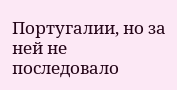Португалии, но за ней не последовало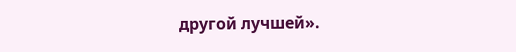другой лучшей».